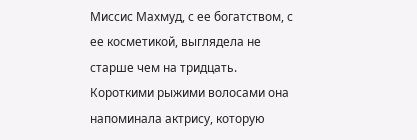Миссис Махмуд, с ее богатством, с ее косметикой, выглядела не старше чем на тридцать. Короткими рыжими волосами она напоминала актрису, которую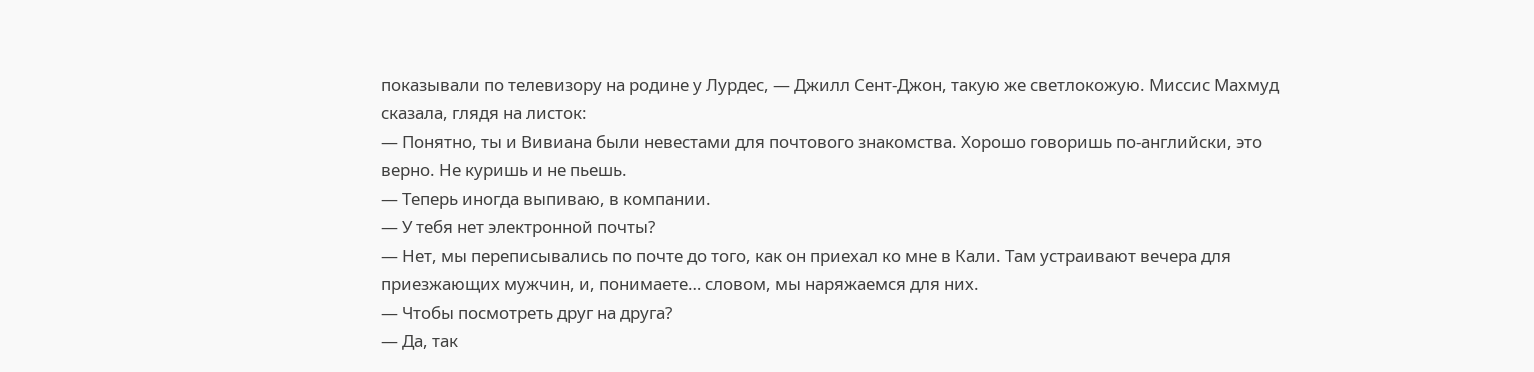показывали по телевизору на родине у Лурдес, — Джилл Сент-Джон, такую же светлокожую. Миссис Махмуд сказала, глядя на листок:
— Понятно, ты и Вивиана были невестами для почтового знакомства. Хорошо говоришь по-английски, это верно. Не куришь и не пьешь.
— Теперь иногда выпиваю, в компании.
— У тебя нет электронной почты?
— Нет, мы переписывались по почте до того, как он приехал ко мне в Кали. Там устраивают вечера для приезжающих мужчин, и, понимаете… словом, мы наряжаемся для них.
— Чтобы посмотреть друг на друга?
— Да, так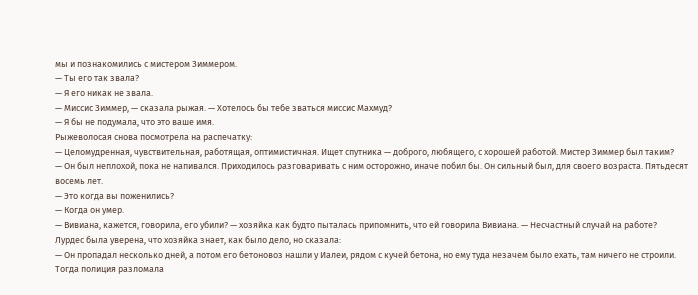мы и познакомились с мистером Зиммером.
— Ты его так звала?
— Я его никак не звала.
— Миссис Зиммер, — сказала рыжая. — Хотелось бы тебе зваться миссис Махмуд?
— Я бы не подумала, что это ваше имя.
Рыжеволосая снова посмотрела на распечатку:
— Целомудренная, чувствительная, работящая, оптимистичная. Ищет спутника — доброго, любящего, с хорошей работой. Мистер Зиммер был таким?
— Он был неплохой, пока не напивался. Приходилось разговаривать с ним осторожно, иначе побил бы. Он сильный был, для своего возраста. Пятьдесят восемь лет.
— Это когда вы поженились?
— Когда он умер.
— Вивиана, кажется, говорила, его убили? — хозяйка как будто пыталась припомнить, что ей говорила Вивиана. — Несчастный случай на работе?
Лурдес была уверена, что хозяйка знает, как было дело, но сказала:
— Он пропадал несколько дней, а потом его бетоновоз нашли у Иалеи, рядом с кучей бетона, но ему туда незачем было ехать, там ничего не строили. Тогда полиция разломала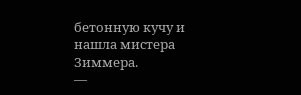бетонную кучу и нашла мистера Зиммера.
—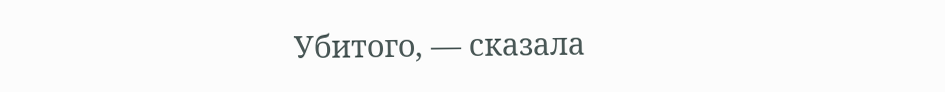Убитого, — сказала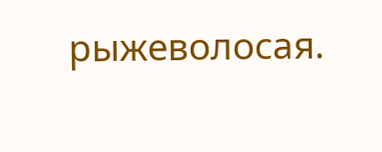рыжеволосая.